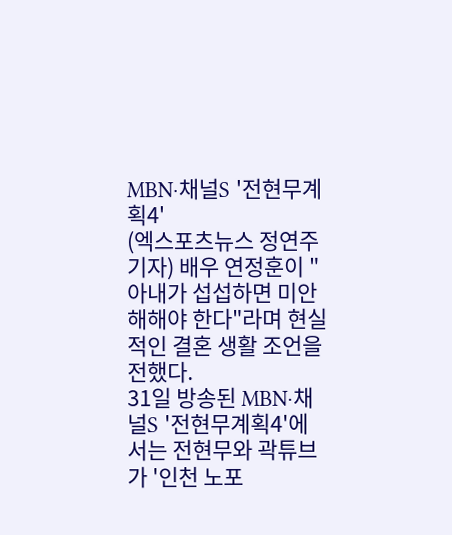MBN·채널S '전현무계획4'
(엑스포츠뉴스 정연주 기자) 배우 연정훈이 "아내가 섭섭하면 미안해해야 한다"라며 현실적인 결혼 생활 조언을 전했다.
31일 방송된 MBN·채널S '전현무계획4'에서는 전현무와 곽튜브가 '인천 노포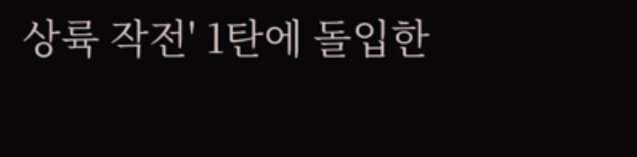상륙 작전' 1탄에 돌입한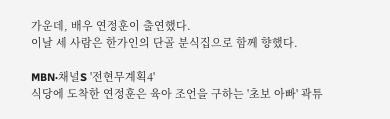가운데, 배우 연정훈이 출연했다.
이날 세 사람은 한가인의 단골 분식집으로 함께 향했다.

MBN·채널S '전현무계획4'
식당에 도착한 연정훈은 육아 조언을 구하는 '초보 아빠' 곽튜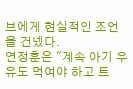브에게 현실적인 조언을 건넸다.
연정훈은 "계속 아기 우유도 먹여야 하고 트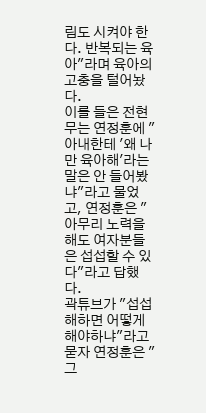림도 시켜야 한다. 반복되는 육아"라며 육아의 고충을 털어놨다.
이를 들은 전현무는 연정훈에 "아내한테 '왜 나만 육아해'라는 말은 안 들어봤냐"라고 물었고, 연정훈은 "아무리 노력을 해도 여자분들은 섭섭할 수 있다"라고 답했다.
곽튜브가 "섭섭해하면 어떻게 해야하냐"라고 묻자 연정훈은 "그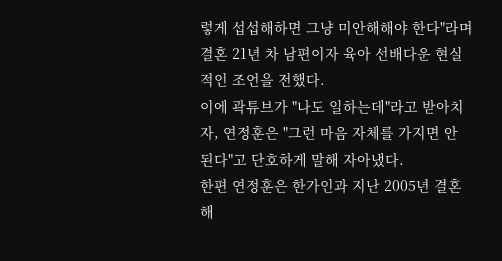렇게 섭섭해하면 그냥 미안해해야 한다"라며 결혼 21년 차 남편이자 육아 선배다운 현실적인 조언을 전했다.
이에 곽튜브가 "나도 일하는데"라고 받아치자, 연정훈은 "그런 마음 자체를 가지면 안 된다"고 단호하게 말해 자아냈다.
한편 연정훈은 한가인과 지난 2005년 결혼해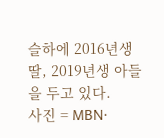슬하에 2016년생 딸, 2019년생 아들을 두고 있다.
사진 = MBN·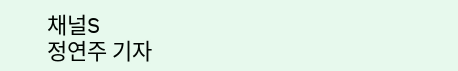채널S
정연주 기자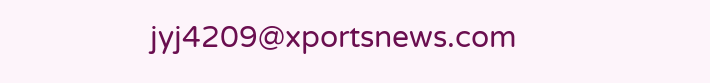jyj4209@xportsnews.com